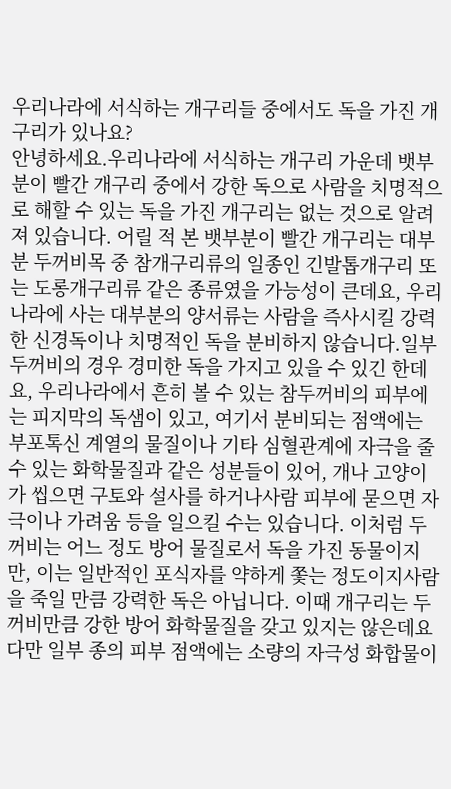우리나라에 서식하는 개구리들 중에서도 독을 가진 개구리가 있나요?
안녕하세요.우리나라에 서식하는 개구리 가운데 뱃부분이 빨간 개구리 중에서 강한 독으로 사람을 치명적으로 해할 수 있는 독을 가진 개구리는 없는 것으로 알려져 있습니다. 어릴 적 본 뱃부분이 빨간 개구리는 대부분 두꺼비목 중 참개구리류의 일종인 긴발톱개구리 또는 도롱개구리류 같은 종류였을 가능성이 큰데요, 우리나라에 사는 대부분의 양서류는 사람을 즉사시킬 강력한 신경독이나 치명적인 독을 분비하지 않습니다.일부 두꺼비의 경우 경미한 독을 가지고 있을 수 있긴 한데요, 우리나라에서 흔히 볼 수 있는 참두꺼비의 피부에는 피지막의 독샘이 있고, 여기서 분비되는 점액에는 부포톡신 계열의 물질이나 기타 심혈관계에 자극을 줄 수 있는 화학물질과 같은 성분들이 있어, 개나 고양이가 씹으면 구토와 설사를 하거나사람 피부에 묻으면 자극이나 가려움 등을 일으킬 수는 있습니다. 이처럼 두꺼비는 어느 정도 방어 물질로서 독을 가진 동물이지만, 이는 일반적인 포식자를 약하게 쫓는 정도이지사람을 죽일 만큼 강력한 독은 아닙니다. 이때 개구리는 두꺼비만큼 강한 방어 화학물질을 갖고 있지는 않은데요 다만 일부 종의 피부 점액에는 소량의 자극성 화합물이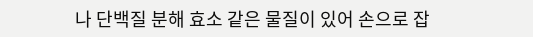나 단백질 분해 효소 같은 물질이 있어 손으로 잡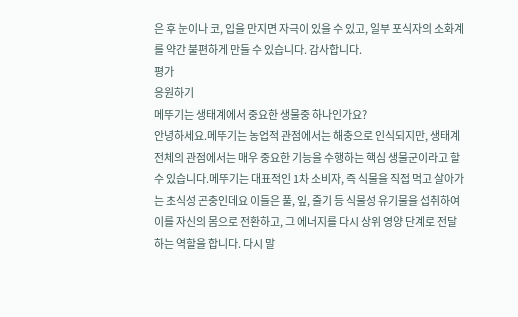은 후 눈이나 코, 입을 만지면 자극이 있을 수 있고, 일부 포식자의 소화계를 약간 불편하게 만들 수 있습니다. 감사합니다.
평가
응원하기
메뚜기는 생태계에서 중요한 생물중 하나인가요?
안녕하세요.메뚜기는 농업적 관점에서는 해충으로 인식되지만, 생태계 전체의 관점에서는 매우 중요한 기능을 수행하는 핵심 생물군이라고 할 수 있습니다.메뚜기는 대표적인 1차 소비자, 즉 식물을 직접 먹고 살아가는 초식성 곤충인데요 이들은 풀, 잎, 줄기 등 식물성 유기물을 섭취하여 이를 자신의 몸으로 전환하고, 그 에너지를 다시 상위 영양 단계로 전달하는 역할을 합니다. 다시 말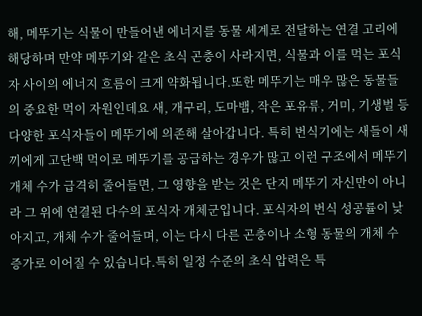해, 메뚜기는 식물이 만들어낸 에너지를 동물 세계로 전달하는 연결 고리에 해당하며 만약 메뚜기와 같은 초식 곤충이 사라지면, 식물과 이를 먹는 포식자 사이의 에너지 흐름이 크게 약화됩니다.또한 메뚜기는 매우 많은 동물들의 중요한 먹이 자원인데요 새, 개구리, 도마뱀, 작은 포유류, 거미, 기생벌 등 다양한 포식자들이 메뚜기에 의존해 살아갑니다. 특히 번식기에는 새들이 새끼에게 고단백 먹이로 메뚜기를 공급하는 경우가 많고 이런 구조에서 메뚜기 개체 수가 급격히 줄어들면, 그 영향을 받는 것은 단지 메뚜기 자신만이 아니라 그 위에 연결된 다수의 포식자 개체군입니다. 포식자의 번식 성공률이 낮아지고, 개체 수가 줄어들며, 이는 다시 다른 곤충이나 소형 동물의 개체 수 증가로 이어질 수 있습니다.특히 일정 수준의 초식 압력은 특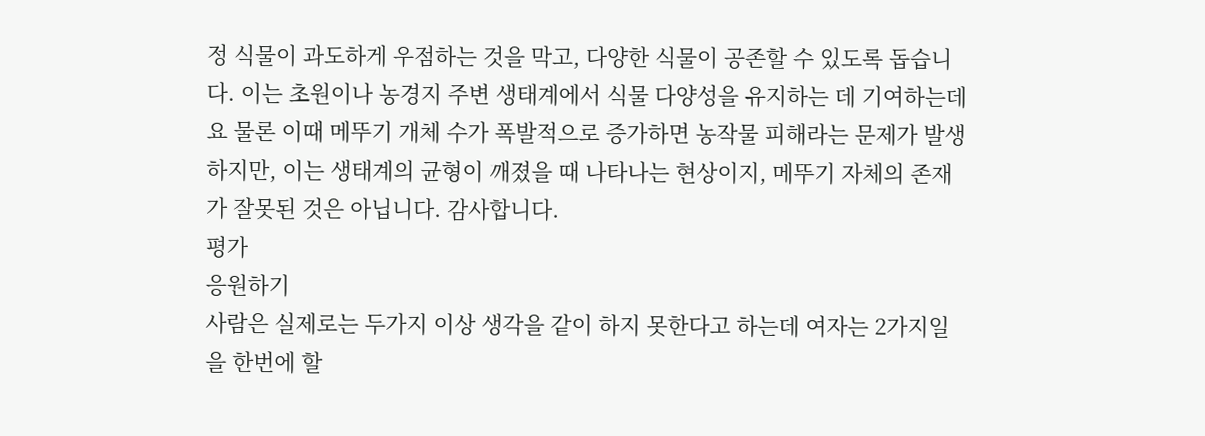정 식물이 과도하게 우점하는 것을 막고, 다양한 식물이 공존할 수 있도록 돕습니다. 이는 초원이나 농경지 주변 생태계에서 식물 다양성을 유지하는 데 기여하는데요 물론 이때 메뚜기 개체 수가 폭발적으로 증가하면 농작물 피해라는 문제가 발생하지만, 이는 생태계의 균형이 깨졌을 때 나타나는 현상이지, 메뚜기 자체의 존재가 잘못된 것은 아닙니다. 감사합니다.
평가
응원하기
사람은 실제로는 두가지 이상 생각을 같이 하지 못한다고 하는데 여자는 2가지일을 한번에 할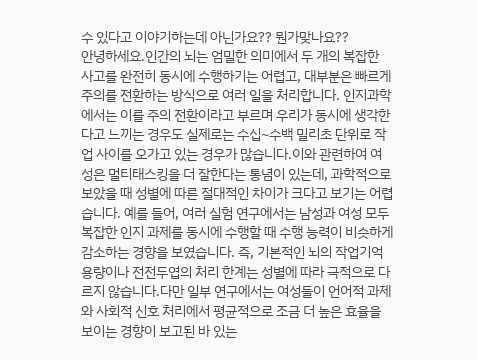수 있다고 이야기하는데 아닌가요?? 뭔가맞나요??
안녕하세요.인간의 뇌는 엄밀한 의미에서 두 개의 복잡한 사고를 완전히 동시에 수행하기는 어렵고, 대부분은 빠르게 주의를 전환하는 방식으로 여러 일을 처리합니다. 인지과학에서는 이를 주의 전환이라고 부르며 우리가 동시에 생각한다고 느끼는 경우도 실제로는 수십~수백 밀리초 단위로 작업 사이를 오가고 있는 경우가 많습니다.이와 관련하여 여성은 멀티태스킹을 더 잘한다는 통념이 있는데, 과학적으로 보았을 때 성별에 따른 절대적인 차이가 크다고 보기는 어렵습니다. 예를 들어, 여러 실험 연구에서는 남성과 여성 모두 복잡한 인지 과제를 동시에 수행할 때 수행 능력이 비슷하게 감소하는 경향을 보였습니다. 즉, 기본적인 뇌의 작업기억 용량이나 전전두엽의 처리 한계는 성별에 따라 극적으로 다르지 않습니다.다만 일부 연구에서는 여성들이 언어적 과제와 사회적 신호 처리에서 평균적으로 조금 더 높은 효율을 보이는 경향이 보고된 바 있는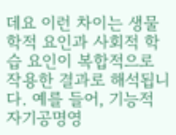데요 이런 차이는 생물학적 요인과 사회적 학습 요인이 복합적으로 작용한 결과로 해석됩니다. 예를 들어, 기능적 자기공명영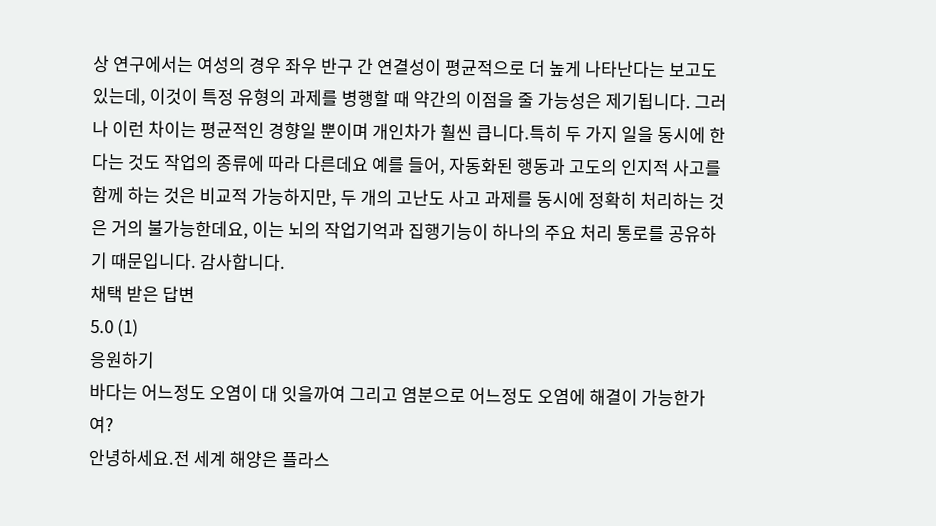상 연구에서는 여성의 경우 좌우 반구 간 연결성이 평균적으로 더 높게 나타난다는 보고도 있는데, 이것이 특정 유형의 과제를 병행할 때 약간의 이점을 줄 가능성은 제기됩니다. 그러나 이런 차이는 평균적인 경향일 뿐이며 개인차가 훨씬 큽니다.특히 두 가지 일을 동시에 한다는 것도 작업의 종류에 따라 다른데요 예를 들어, 자동화된 행동과 고도의 인지적 사고를 함께 하는 것은 비교적 가능하지만, 두 개의 고난도 사고 과제를 동시에 정확히 처리하는 것은 거의 불가능한데요, 이는 뇌의 작업기억과 집행기능이 하나의 주요 처리 통로를 공유하기 때문입니다. 감사합니다.
채택 받은 답변
5.0 (1)
응원하기
바다는 어느정도 오염이 대 잇을까여 그리고 염분으로 어느정도 오염에 해결이 가능한가여?
안녕하세요.전 세계 해양은 플라스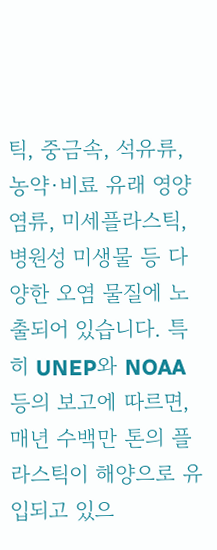틱, 중금속, 석유류, 농약·비료 유래 영양염류, 미세플라스틱, 병원성 미생물 등 다양한 오염 물질에 노출되어 있습니다. 특히 UNEP와 NOAA 등의 보고에 따르면, 매년 수백만 톤의 플라스틱이 해양으로 유입되고 있으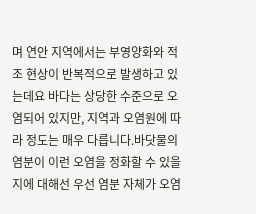며 연안 지역에서는 부영양화와 적조 현상이 반복적으로 발생하고 있는데요 바다는 상당한 수준으로 오염되어 있지만, 지역과 오염원에 따라 정도는 매우 다릅니다.바닷물의 염분이 이런 오염을 정화할 수 있을지에 대해선 우선 염분 자체가 오염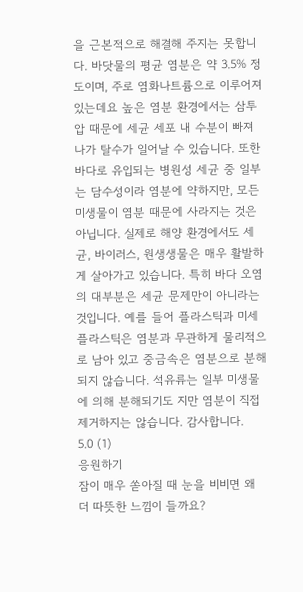을 근본적으로 해결해 주지는 못합니다. 바닷물의 평균 염분은 약 3.5% 정도이며, 주로 염화나트륨으로 이루어져 있는데요 높은 염분 환경에서는 삼투압 때문에 세균 세포 내 수분이 빠져나가 탈수가 일어날 수 있습니다. 또한 바다로 유입되는 병원성 세균 중 일부는 담수성이라 염분에 약하지만, 모든 미생물이 염분 때문에 사라지는 것은 아닙니다. 실제로 해양 환경에서도 세균, 바이러스, 원생생물은 매우 활발하게 살아가고 있습니다. 특히 바다 오염의 대부분은 세균 문제만이 아니라는 것입니다. 예를 들어 플라스틱과 미세플라스틱은 염분과 무관하게 물리적으로 남아 있고 중금속은 염분으로 분해되지 않습니다. 석유류는 일부 미생물에 의해 분해되기도 지만 염분이 직접 제거하지는 않습니다. 감사합니다.
5.0 (1)
응원하기
잠이 매우 쏟아질 때 눈을 비비면 왜 더 따뜻한 느낌이 들까요?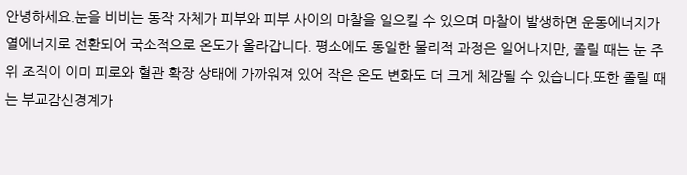안녕하세요.눈을 비비는 동작 자체가 피부와 피부 사이의 마찰을 일으킬 수 있으며 마찰이 발생하면 운동에너지가 열에너지로 전환되어 국소적으로 온도가 올라갑니다. 평소에도 동일한 물리적 과정은 일어나지만, 졸릴 때는 눈 주위 조직이 이미 피로와 혈관 확장 상태에 가까워져 있어 작은 온도 변화도 더 크게 체감될 수 있습니다.또한 졸릴 때는 부교감신경계가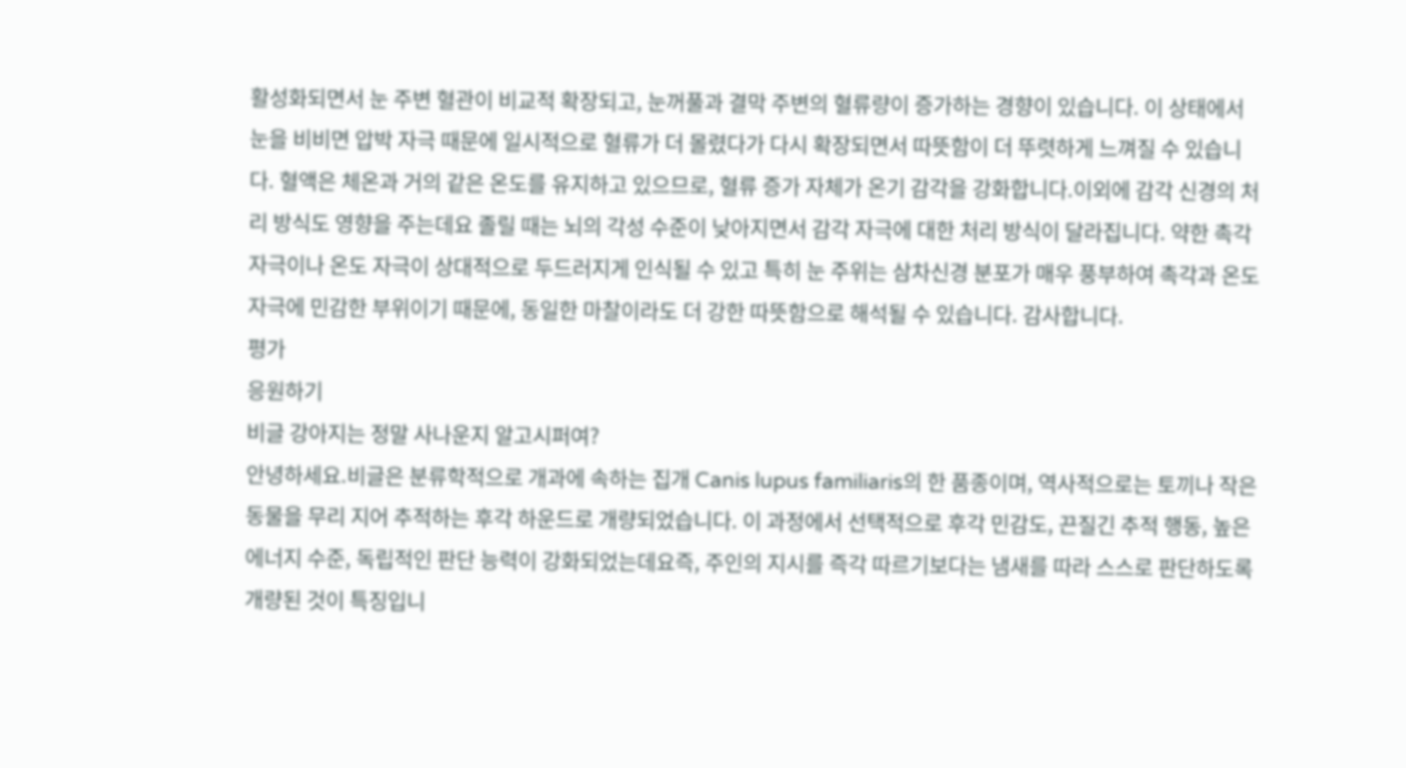활성화되면서 눈 주변 혈관이 비교적 확장되고, 눈꺼풀과 결막 주변의 혈류량이 증가하는 경향이 있습니다. 이 상태에서 눈을 비비면 압박 자극 때문에 일시적으로 혈류가 더 몰렸다가 다시 확장되면서 따뜻함이 더 뚜렷하게 느껴질 수 있습니다. 혈액은 체온과 거의 같은 온도를 유지하고 있으므로, 혈류 증가 자체가 온기 감각을 강화합니다.이외에 감각 신경의 처리 방식도 영향을 주는데요 졸릴 때는 뇌의 각성 수준이 낮아지면서 감각 자극에 대한 처리 방식이 달라집니다. 약한 촉각 자극이나 온도 자극이 상대적으로 두드러지게 인식될 수 있고 특히 눈 주위는 삼차신경 분포가 매우 풍부하여 촉각과 온도 자극에 민감한 부위이기 때문에, 동일한 마찰이라도 더 강한 따뜻함으로 해석될 수 있습니다. 감사합니다.
평가
응원하기
비글 강아지는 정말 사나운지 알고시퍼여?
안녕하세요.비글은 분류학적으로 개과에 속하는 집개 Canis lupus familiaris의 한 품종이며, 역사적으로는 토끼나 작은 동물을 무리 지어 추적하는 후각 하운드로 개량되었습니다. 이 과정에서 선택적으로 후각 민감도, 끈질긴 추적 행동, 높은 에너지 수준, 독립적인 판단 능력이 강화되었는데요즉, 주인의 지시를 즉각 따르기보다는 냄새를 따라 스스로 판단하도록 개량된 것이 특징입니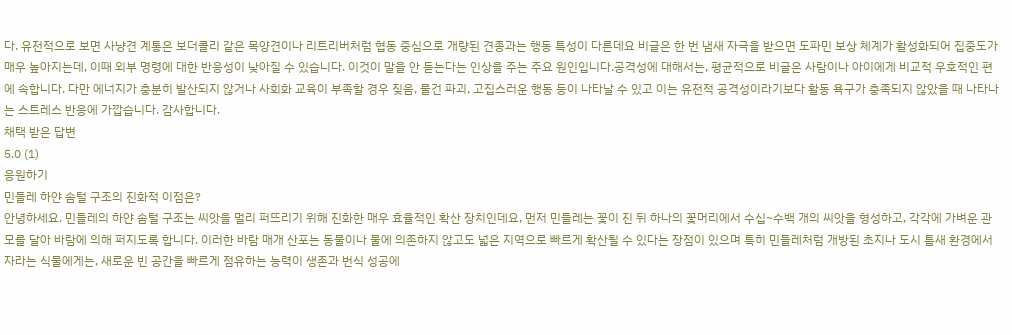다. 유전적으로 보면 사냥견 계통은 보더콜리 같은 목양견이나 리트리버처럼 협동 중심으로 개량된 견종과는 행동 특성이 다른데요 비글은 한 번 냄새 자극을 받으면 도파민 보상 체계가 활성화되어 집중도가 매우 높아지는데, 이때 외부 명령에 대한 반응성이 낮아질 수 있습니다. 이것이 말을 안 듣는다는 인상을 주는 주요 원인입니다.공격성에 대해서는, 평균적으로 비글은 사람이나 아이에게 비교적 우호적인 편에 속합니다. 다만 에너지가 충분히 발산되지 않거나 사회화 교육이 부족할 경우 짖음, 물건 파괴, 고집스러운 행동 등이 나타날 수 있고 이는 유전적 공격성이라기보다 활동 욕구가 충족되지 않았을 때 나타나는 스트레스 반응에 가깝습니다. 감사합니다.
채택 받은 답변
5.0 (1)
응원하기
민들레 하얀 솜털 구조의 진화적 이점은?
안녕하세요. 민들레의 하얀 솜털 구조는 씨앗을 멀리 퍼뜨리기 위해 진화한 매우 효율적인 확산 장치인데요, 먼저 민들레는 꽃이 진 뒤 하나의 꽃머리에서 수십~수백 개의 씨앗을 형성하고, 각각에 가벼운 관모를 달아 바람에 의해 퍼지도록 합니다. 이러한 바람 매개 산포는 동물이나 물에 의존하지 않고도 넓은 지역으로 빠르게 확산될 수 있다는 장점이 있으며 특히 민들레처럼 개방된 초지나 도시 틈새 환경에서 자라는 식물에게는, 새로운 빈 공간을 빠르게 점유하는 능력이 생존과 번식 성공에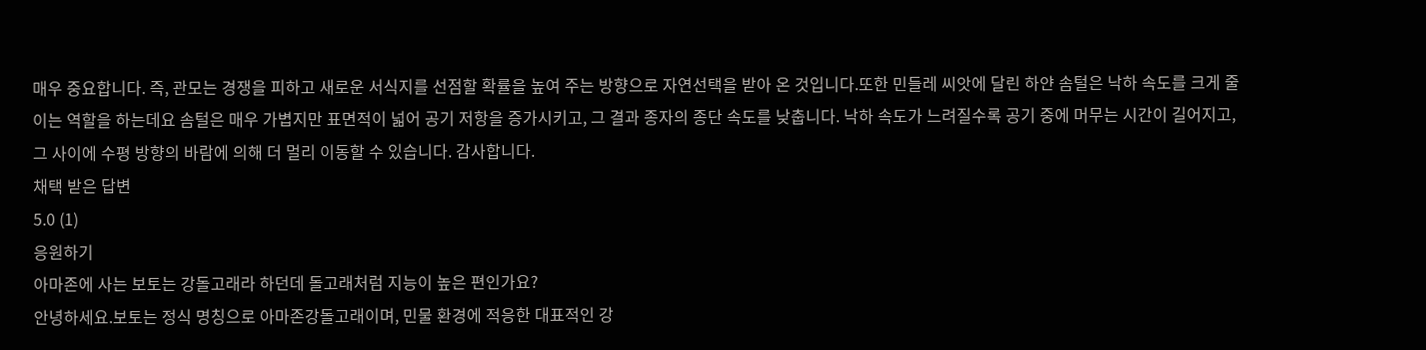매우 중요합니다. 즉, 관모는 경쟁을 피하고 새로운 서식지를 선점할 확률을 높여 주는 방향으로 자연선택을 받아 온 것입니다.또한 민들레 씨앗에 달린 하얀 솜털은 낙하 속도를 크게 줄이는 역할을 하는데요 솜털은 매우 가볍지만 표면적이 넓어 공기 저항을 증가시키고, 그 결과 종자의 종단 속도를 낮춥니다. 낙하 속도가 느려질수록 공기 중에 머무는 시간이 길어지고, 그 사이에 수평 방향의 바람에 의해 더 멀리 이동할 수 있습니다. 감사합니다.
채택 받은 답변
5.0 (1)
응원하기
아마존에 사는 보토는 강돌고래라 하던데 돌고래처럼 지능이 높은 편인가요?
안녕하세요.보토는 정식 명칭으로 아마존강돌고래이며, 민물 환경에 적응한 대표적인 강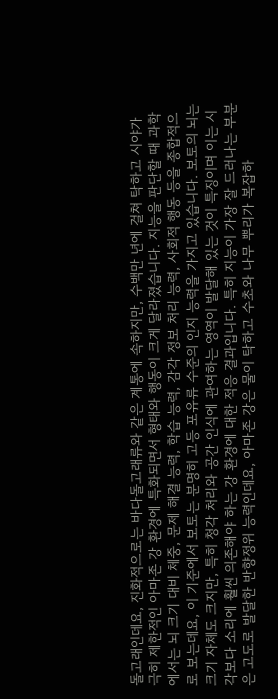돌고래인데요, 진화적으로는 바다돌고래류와 같은 계통에 속하지만, 수백만 년에 걸쳐 탁하고 시야가 극히 제한적인 아마존 강 환경에 특화되면서 형태와 행동이 크게 달라졌습니다. 지능을 판단할 때 과학에서는 뇌 크기 대비 체중, 문제 해결 능력, 학습 능력, 감각 정보 처리 능력, 사회적 행동 등을 종합적으로 보는데요, 이 기준에서 보토는 분명히 고등 포유류 수준의 인지 능력을 가지고 있습니다. 보토의 뇌는 크기 자체도 크지만, 특히 청각 처리와 공간 인식에 관여하는 영역이 발달해 있는 것이 특징이며 이는 시각보다 소리에 훨씬 의존해야 하는 강 환경에 대한 적응 결과입니다. 특히 지능이 가장 잘 드러나는 부분은 고도로 발달한 반향정위 능력인데요, 아마존 강은 물이 탁하고 수초와 나무 뿌리가 복잡하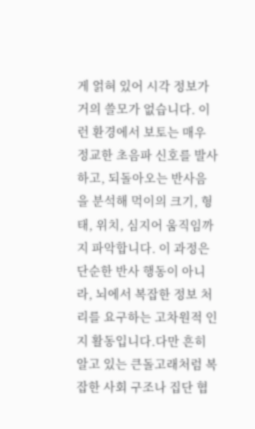게 얽혀 있어 시각 정보가 거의 쓸모가 없습니다. 이런 환경에서 보토는 매우 정교한 초음파 신호를 발사하고, 되돌아오는 반사음을 분석해 먹이의 크기, 형태, 위치, 심지어 움직임까지 파악합니다. 이 과정은 단순한 반사 행동이 아니라, 뇌에서 복잡한 정보 처리를 요구하는 고차원적 인지 활동입니다.다만 흔히 알고 있는 큰돌고래처럼 복잡한 사회 구조나 집단 협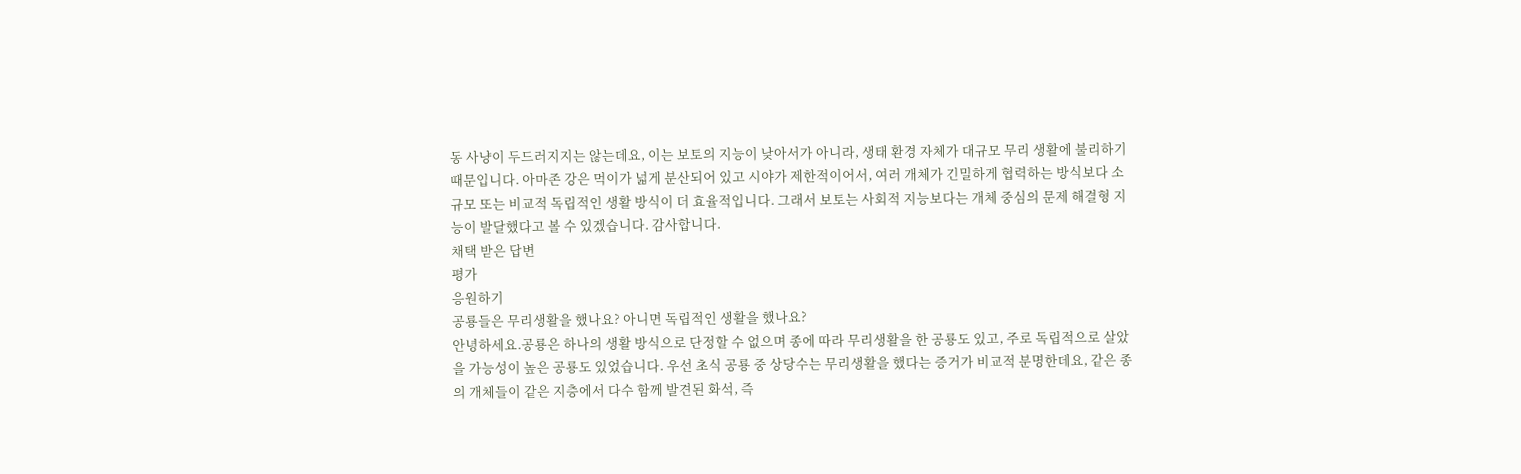동 사냥이 두드러지지는 않는데요, 이는 보토의 지능이 낮아서가 아니라, 생태 환경 자체가 대규모 무리 생활에 불리하기 때문입니다. 아마존 강은 먹이가 넓게 분산되어 있고 시야가 제한적이어서, 여러 개체가 긴밀하게 협력하는 방식보다 소규모 또는 비교적 독립적인 생활 방식이 더 효율적입니다. 그래서 보토는 사회적 지능보다는 개체 중심의 문제 해결형 지능이 발달했다고 볼 수 있겠습니다. 감사합니다.
채택 받은 답변
평가
응원하기
공룡들은 무리생활을 했나요? 아니면 독립적인 생활을 했나요?
안녕하세요.공룡은 하나의 생활 방식으로 단정할 수 없으며 종에 따라 무리생활을 한 공룡도 있고, 주로 독립적으로 살았을 가능성이 높은 공룡도 있었습니다. 우선 초식 공룡 중 상당수는 무리생활을 했다는 증거가 비교적 분명한데요, 같은 종의 개체들이 같은 지층에서 다수 함께 발견된 화석, 즉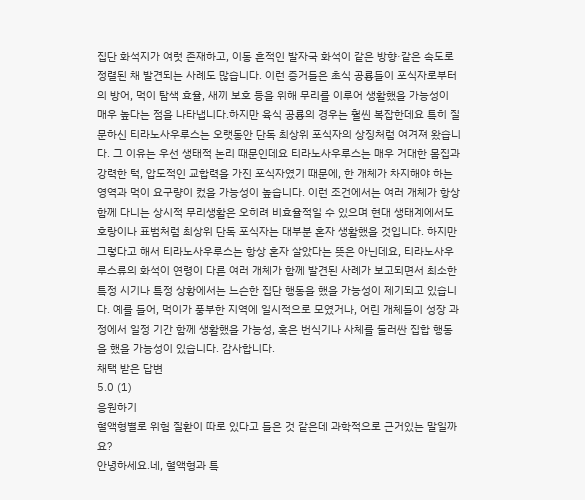집단 화석지가 여럿 존재하고, 이동 흔적인 발자국 화석이 같은 방향·같은 속도로 정렬된 채 발견되는 사례도 많습니다. 이런 증거들은 초식 공룡들이 포식자로부터의 방어, 먹이 탐색 효율, 새끼 보호 등을 위해 무리를 이루어 생활했을 가능성이 매우 높다는 점을 나타냅니다.하지만 육식 공룡의 경우는 훨씬 복잡한데요 특히 질문하신 티라노사우루스는 오랫동안 단독 최상위 포식자의 상징처럼 여겨져 왔습니다. 그 이유는 우선 생태적 논리 때문인데요 티라노사우루스는 매우 거대한 몸집과 강력한 턱, 압도적인 교합력을 가진 포식자였기 때문에, 한 개체가 차지해야 하는 영역과 먹이 요구량이 컸을 가능성이 높습니다. 이런 조건에서는 여러 개체가 항상 함께 다니는 상시적 무리생활은 오히려 비효율적일 수 있으며 현대 생태계에서도 호랑이나 표범처럼 최상위 단독 포식자는 대부분 혼자 생활했을 것입니다. 하지만 그렇다고 해서 티라노사우루스는 항상 혼자 살았다는 뜻은 아닌데요, 티라노사우루스류의 화석이 연령이 다른 여러 개체가 함께 발견된 사례가 보고되면서 최소한 특정 시기나 특정 상황에서는 느슨한 집단 행동을 했을 가능성이 제기되고 있습니다. 예를 들어, 먹이가 풍부한 지역에 일시적으로 모였거나, 어린 개체들이 성장 과정에서 일정 기간 함께 생활했을 가능성, 혹은 번식기나 사체를 둘러싼 집합 행동을 했을 가능성이 있습니다. 감사합니다.
채택 받은 답변
5.0 (1)
응원하기
혈액형별로 위험 질환이 따로 있다고 들은 것 같은데 과학적으로 근거있는 말일까요?
안녕하세요.네, 혈액형과 특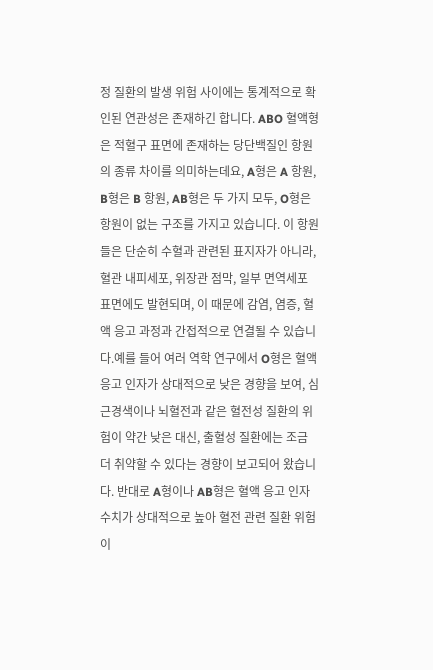정 질환의 발생 위험 사이에는 통계적으로 확인된 연관성은 존재하긴 합니다. ABO 혈액형은 적혈구 표면에 존재하는 당단백질인 항원의 종류 차이를 의미하는데요, A형은 A 항원, B형은 B 항원, AB형은 두 가지 모두, O형은 항원이 없는 구조를 가지고 있습니다. 이 항원들은 단순히 수혈과 관련된 표지자가 아니라, 혈관 내피세포, 위장관 점막, 일부 면역세포 표면에도 발현되며, 이 때문에 감염, 염증, 혈액 응고 과정과 간접적으로 연결될 수 있습니다.예를 들어 여러 역학 연구에서 O형은 혈액 응고 인자가 상대적으로 낮은 경향을 보여, 심근경색이나 뇌혈전과 같은 혈전성 질환의 위험이 약간 낮은 대신, 출혈성 질환에는 조금 더 취약할 수 있다는 경향이 보고되어 왔습니다. 반대로 A형이나 AB형은 혈액 응고 인자 수치가 상대적으로 높아 혈전 관련 질환 위험이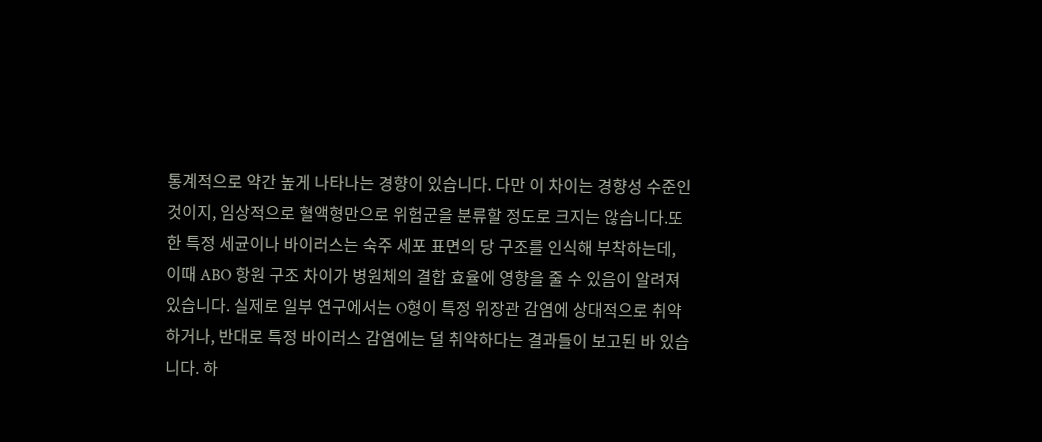통계적으로 약간 높게 나타나는 경향이 있습니다. 다만 이 차이는 경향성 수준인 것이지, 임상적으로 혈액형만으로 위험군을 분류할 정도로 크지는 않습니다.또한 특정 세균이나 바이러스는 숙주 세포 표면의 당 구조를 인식해 부착하는데, 이때 ABO 항원 구조 차이가 병원체의 결합 효율에 영향을 줄 수 있음이 알려져 있습니다. 실제로 일부 연구에서는 O형이 특정 위장관 감염에 상대적으로 취약하거나, 반대로 특정 바이러스 감염에는 덜 취약하다는 결과들이 보고된 바 있습니다. 하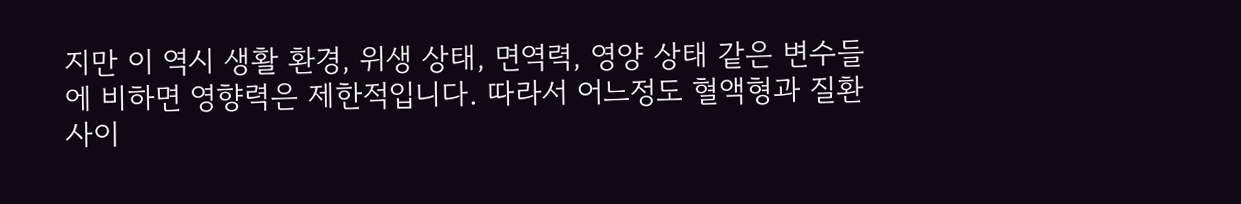지만 이 역시 생활 환경, 위생 상태, 면역력, 영양 상태 같은 변수들에 비하면 영향력은 제한적입니다. 따라서 어느정도 혈액형과 질환 사이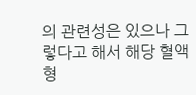의 관련성은 있으나 그렇다고 해서 해당 혈액형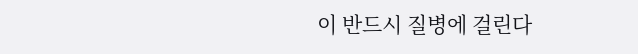이 반드시 질병에 걸린다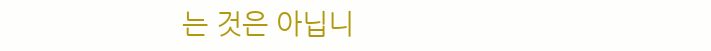는 것은 아닙니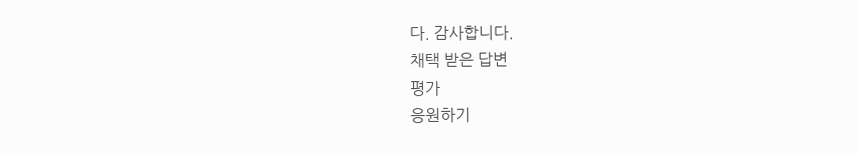다. 감사합니다.
채택 받은 답변
평가
응원하기